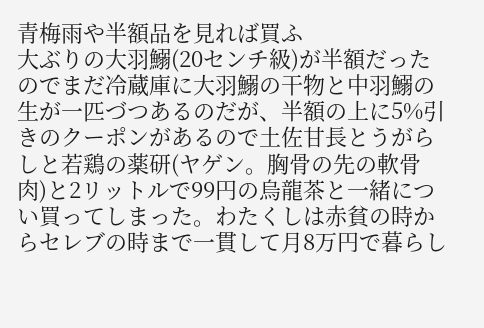青梅雨や半額品を見れば買ふ
大ぶりの大羽鰯(20センチ級)が半額だったのでまだ冷蔵庫に大羽鰯の干物と中羽鰯の生が一匹づつあるのだが、半額の上に5%引きのクーポンがあるので土佐甘長とうがらしと若鶏の薬研(ヤゲン。胸骨の先の軟骨肉)と2リットルで99円の烏龍茶と一緒につい買ってしまった。わたくしは赤貧の時からセレブの時まで一貫して月8万円で暮らし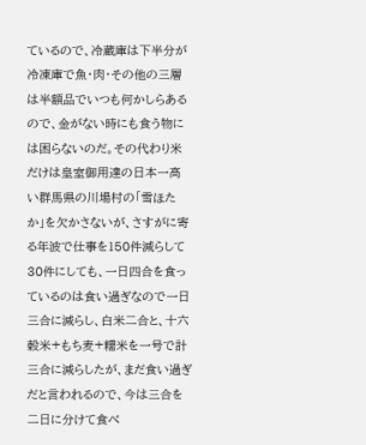ているので、冷蔵庫は下半分が冷凍庫で魚・肉・その他の三層は半額品でいつも何かしらあるので、金がない時にも食う物には困らないのだ。その代わり米だけは皇室御用達の日本一高い群馬県の川場村の「雪ほたか」を欠かさないが、さすがに寄る年波で仕事を150件減らして30件にしても、一日四合を食っているのは食い過ぎなので一日三合に減らし、白米二合と、十六穀米+もち麦+糯米を一号で計三合に減らしたが、まだ食い過ぎだと言われるので、今は三合を二日に分けて食べ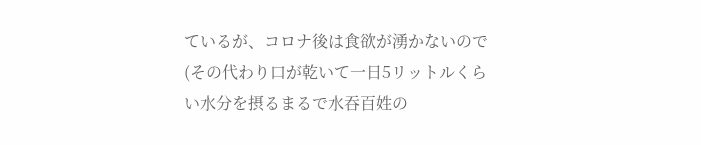ているが、コロナ後は食欲が湧かないので(その代わり口が乾いて一日5リットルくらい水分を摂るまるで水吞百姓の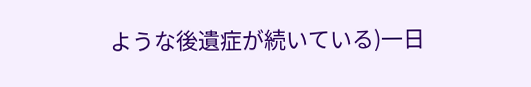ような後遺症が続いている)一日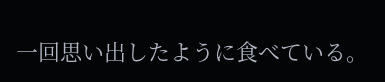一回思い出したように食べている。